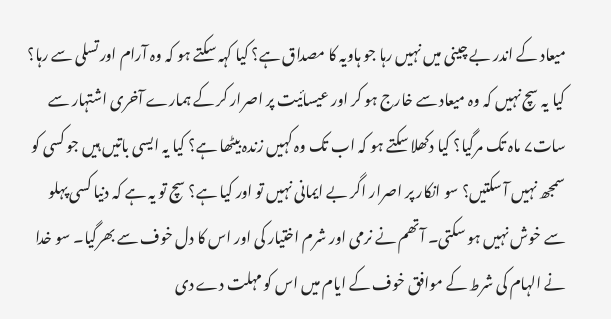میعاد کے اندر بے چینی میں نہیں رہا جو ہاویہ کا مصداق ہے؟ کیا کہہ سکتے ہو کہ وہ آرام اور تسلی سے رہا؟ کیا یہ سچ نہیں کہ وہ میعاد سے خارج ہو کر اور عیسائیت پر اصرار کر کے ہمارے آخری اشتہار سے سات۷ ماہ تک مرگیا؟ کیا دکھلا سکتے ہو کہ اب تک وہ کہیں زندہ بیٹھا ہے؟ کیا یہ ایسی باتیں ہیں جو کسی کو سمجھ نہیں آ سکتیں؟ سو انکار پر اصرار اگر بے ایمانی نہیں تو اور کیا ہے؟ سچ تو یہ ہے کہ دنیا کسی پہلو سے خوش نہیں ہو سکتی۔ آتھم نے نرمی اور شرم اختیار کی اور اس کا دل خوف سے بھرگیا۔ سو خدا نے الہام کی شرط کے موافق خوف کے ایام میں اس کو مہلت دے دی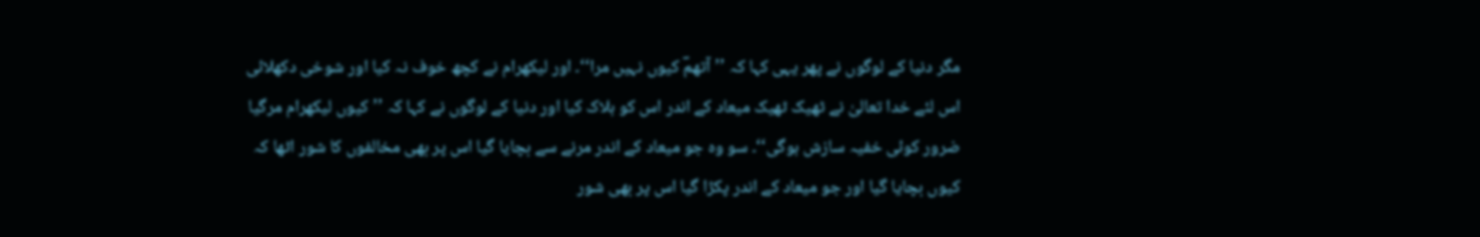مگر دنیا کے لوگوں نے پھر یہی کہا کہ ’’آتھمؔ کیوں نہیں مرا‘‘۔ اور لیکھرام نے کچھ خوف نہ کیا اور شوخی دکھلائی اس لئے خدا تعالیٰ نے ٹھیک ٹھیک میعاد کے اندر اس کو ہلاک کیا اور دنیا کے لوگوں نے کہا کہ ’’کیوں لیکھرام مرگیا ضرور کوئی خفیہ سازش ہوگی‘‘۔ سو وہ جو میعاد کے اندر مرنے سے بچایا گیا اس پر بھی مخالفوں کا شور اٹھا کہ کیوں بچایا گیا اور جو میعاد کے اندر پکڑا گیا اس پر بھی شور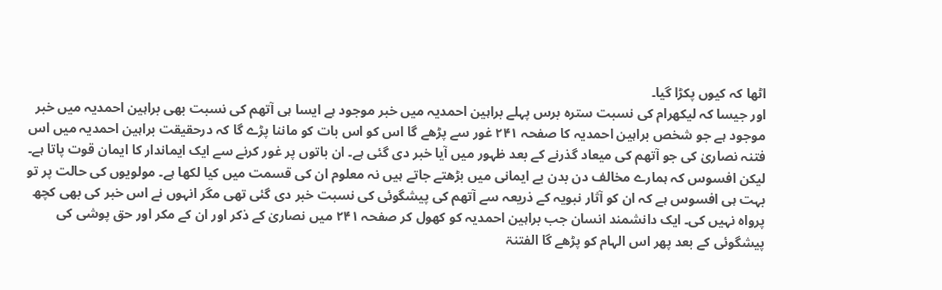اٹھا کہ کیوں پکڑا گیا۔
اور جیسا کہ لیکھرام کی نسبت سترہ برس پہلے براہین احمدیہ میں خبر موجود ہے ایسا ہی آتھم کی نسبت بھی براہین احمدیہ میں خبر موجود ہے جو شخص براہین احمدیہ کا صفحہ ۲۴۱ غور سے پڑھے گا اس کو اس بات کو ماننا پڑے گا کہ درحقیقت براہین احمدیہ میں اس فتنہ نصاریٰ کی جو آتھم کی میعاد گذرنے کے بعد ظہور میں آیا خبر دی گئی ہے۔ ان باتوں پر غور کرنے سے ایک ایماندار کا ایمان قوت پاتا ہے۔ لیکن افسوس کہ ہمارے مخالف دن بدن بے ایمانی میں بڑھتے جاتے ہیں نہ معلوم ان کی قسمت میں کیا لکھا ہے۔ مولویوں کی حالت پر تو بہت ہی افسوس ہے کہ ان کو آثار نبویہ کے ذریعہ سے آتھم کی پیشگوئی کی نسبت خبر دی گئی تھی مگر انہوں نے اس خبر کی بھی کچھ پرواہ نہیں کی۔ ایک دانشمند انسان جب براہین احمدیہ کو کھول کر صفحہ ۲۴۱ میں نصاریٰ کے ذکر اور ان کے مکر اور حق پوشی کی پیشگوئی کے بعد پھر اس الہام کو پڑھے گا الفتنۃ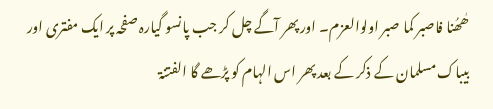ھٰھُنا فاصبر کما صبر اولوالعزم۔ اور پھر آگے چل کر جب پانسو گیارہ صفحہ پر ایک مفتری اور بیباک مسلمان کے ذکر کے بعد پھر اس الہام کو پڑھے گا الفتنۃ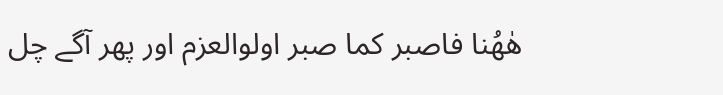ھٰھُنا فاصبر کما صبر اولوالعزم اور پھر آگے چل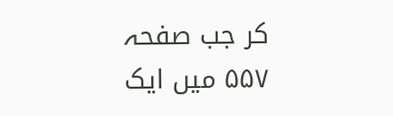کر جب صفحہ ۵۵۷ میں ایک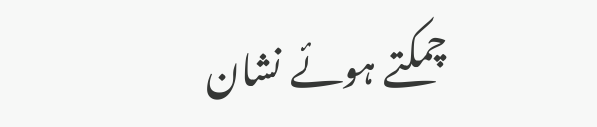چمکتے ہوئے نشان